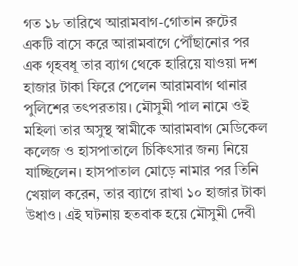গত ১৮ তারিখে আরামবাগ-গোতান রুটের একটি বাসে করে আরামবাগে পৌঁছানোর পর এক গৃহবধূ তার ব্যাগ থেকে হারিয়ে যাওয়া দশ হাজার টাকা ফিরে পেলেন আরামবাগ থানার পুলিশের তৎপরতায়। মৌসুমী পাল নামে ওই মহিলা তার অসুস্থ স্বামীকে আরামবাগ মেডিকেল কলেজ ও হাসপাতালে চিকিৎসার জন্য নিয়ে যাচ্ছিলেন। হাসপাতাল মোড়ে নামার পর তিনি খেয়াল করেন, তার ব্যাগে রাখা ১০ হাজার টাকা উধাও। এই ঘটনায় হতবাক হয়ে মৌসুমী দেবী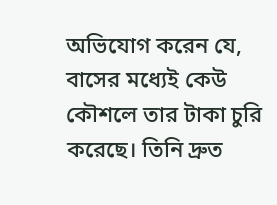অভিযোগ করেন যে, বাসের মধ্যেই কেউ কৌশলে তার টাকা চুরি করেছে। তিনি দ্রুত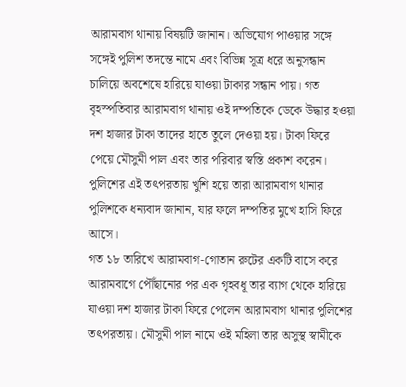আরামবাগ থানায় বিষয়টি জানান। অভিযোগ পাওয়ার সঙ্গে সঙ্গেই পুলিশ তদন্তে নামে এবং বিভিন্ন সূত্র ধরে অনুসন্ধান চালিয়ে অবশেষে হারিয়ে যাওয়া টাকার সন্ধান পায়। গত বৃহস্পতিবার আরামবাগ থানায় ওই দম্পতিকে ডেকে উদ্ধার হওয়া দশ হাজার টাকা তাদের হাতে তুলে দেওয়া হয়। টাকা ফিরে পেয়ে মৌসুমী পাল এবং তার পরিবার স্বস্তি প্রকাশ করেন। পুলিশের এই তৎপরতায় খুশি হয়ে তারা আরামবাগ থানার পুলিশকে ধন্যবাদ জানান, যার ফলে দম্পতির মুখে হাসি ফিরে আসে।
গত ১৮ তারিখে আরামবাগ-গোতান রুটের একটি বাসে করে আরামবাগে পৌঁছানোর পর এক গৃহবধূ তার ব্যাগ থেকে হারিয়ে যাওয়া দশ হাজার টাকা ফিরে পেলেন আরামবাগ থানার পুলিশের তৎপরতায়। মৌসুমী পাল নামে ওই মহিলা তার অসুস্থ স্বামীকে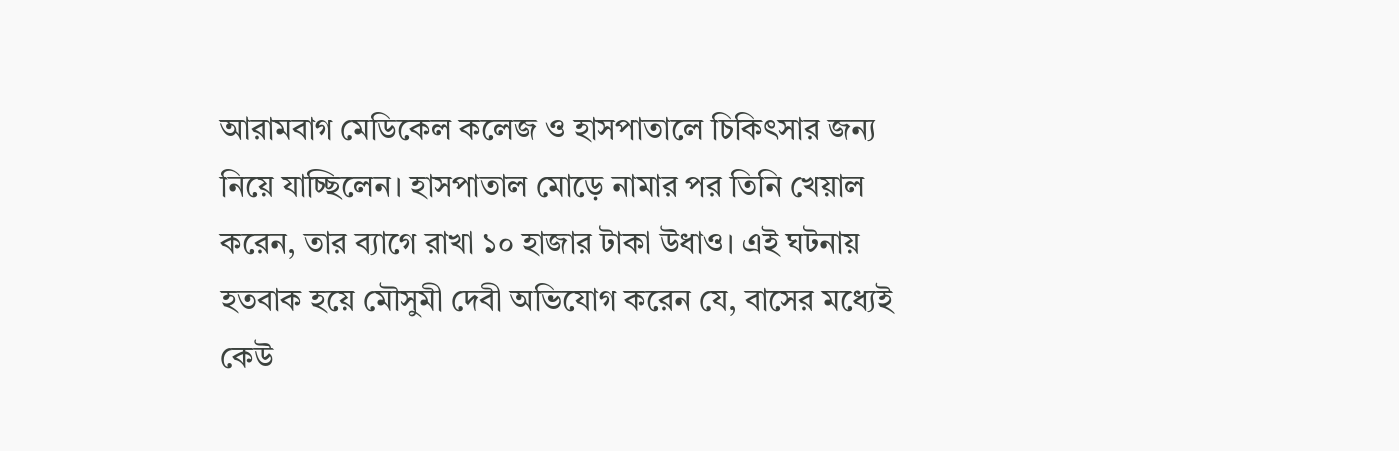আরামবাগ মেডিকেল কলেজ ও হাসপাতালে চিকিৎসার জন্য নিয়ে যাচ্ছিলেন। হাসপাতাল মোড়ে নামার পর তিনি খেয়াল করেন, তার ব্যাগে রাখা ১০ হাজার টাকা উধাও। এই ঘটনায় হতবাক হয়ে মৌসুমী দেবী অভিযোগ করেন যে, বাসের মধ্যেই কেউ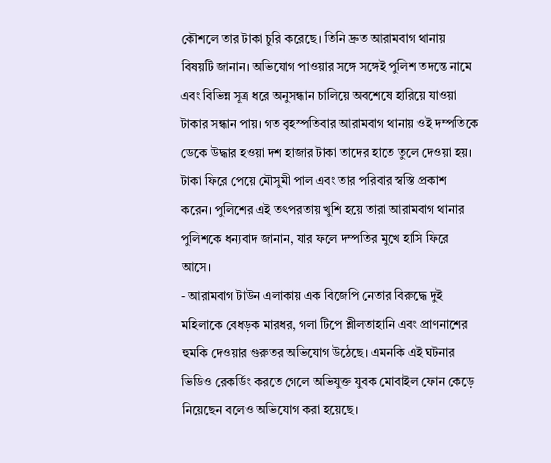কৌশলে তার টাকা চুরি করেছে। তিনি দ্রুত আরামবাগ থানায় বিষয়টি জানান। অভিযোগ পাওয়ার সঙ্গে সঙ্গেই পুলিশ তদন্তে নামে এবং বিভিন্ন সূত্র ধরে অনুসন্ধান চালিয়ে অবশেষে হারিয়ে যাওয়া টাকার সন্ধান পায়। গত বৃহস্পতিবার আরামবাগ থানায় ওই দম্পতিকে ডেকে উদ্ধার হওয়া দশ হাজার টাকা তাদের হাতে তুলে দেওয়া হয়। টাকা ফিরে পেয়ে মৌসুমী পাল এবং তার পরিবার স্বস্তি প্রকাশ করেন। পুলিশের এই তৎপরতায় খুশি হয়ে তারা আরামবাগ থানার পুলিশকে ধন্যবাদ জানান, যার ফলে দম্পতির মুখে হাসি ফিরে আসে।
- আরামবাগ টাউন এলাকায় এক বিজেপি নেতার বিরুদ্ধে দুই মহিলাকে বেধড়ক মারধর, গলা টিপে শ্লীলতাহানি এবং প্রাণনাশের হুমকি দেওয়ার গুরুতর অভিযোগ উঠেছে। এমনকি এই ঘটনার ভিডিও রেকর্ডিং করতে গেলে অভিযুক্ত যুবক মোবাইল ফোন কেড়ে নিয়েছেন বলেও অভিযোগ করা হয়েছে।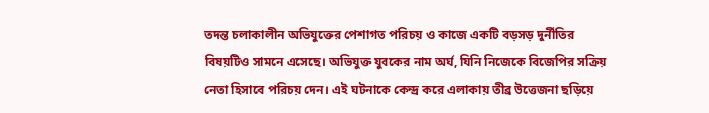তদন্ত চলাকালীন অভিযুক্তের পেশাগত পরিচয় ও কাজে একটি বড়সড় দুর্নীতির বিষয়টিও সামনে এসেছে। অভিযুক্ত যুবকের নাম অর্ঘ, যিনি নিজেকে বিজেপির সক্রিয় নেতা হিসাবে পরিচয় দেন। এই ঘটনাকে কেন্দ্র করে এলাকায় তীব্র উত্তেজনা ছড়িয়ে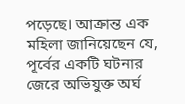পড়েছে। আক্রান্ত এক মহিলা জানিয়েছেন যে, পূর্বের একটি ঘটনার জেরে অভিযুক্ত অর্ঘ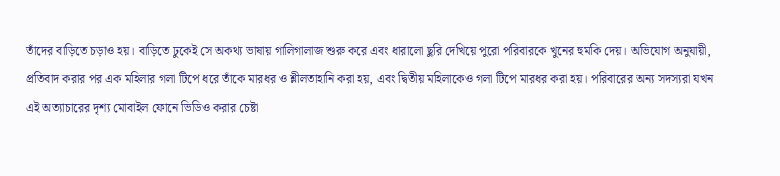তাঁদের বাড়িতে চড়াও হয়। বাড়িতে ঢুকেই সে অকথ্য ভাষায় গালিগালাজ শুরু করে এবং ধারালো ছুরি দেখিয়ে পুরো পরিবারকে খুনের হুমকি দেয়। অভিযোগ অনুযায়ী, প্রতিবাদ করার পর এক মহিলার গলা টিপে ধরে তাঁকে মারধর ও শ্লীলতাহানি করা হয়, এবং দ্বিতীয় মহিলাকেও গলা টিপে মারধর করা হয়। পরিবারের অন্য সদস্যরা যখন এই অত্যাচারের দৃশ্য মোবাইল ফোনে ভিডিও করার চেষ্টা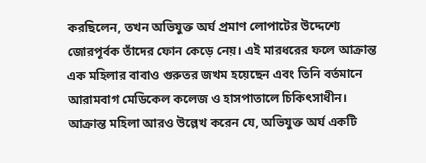করছিলেন, তখন অভিযুক্ত অর্ঘ প্রমাণ লোপাটের উদ্দেশ্যে জোরপূর্বক তাঁদের ফোন কেড়ে নেয়। এই মারধরের ফলে আক্রান্ত এক মহিলার বাবাও গুরুতর জখম হয়েছেন এবং তিনি বর্তমানে আরামবাগ মেডিকেল কলেজ ও হাসপাতালে চিকিৎসাধীন। আক্রান্ত মহিলা আরও উল্লেখ করেন যে, অভিযুক্ত অর্ঘ একটি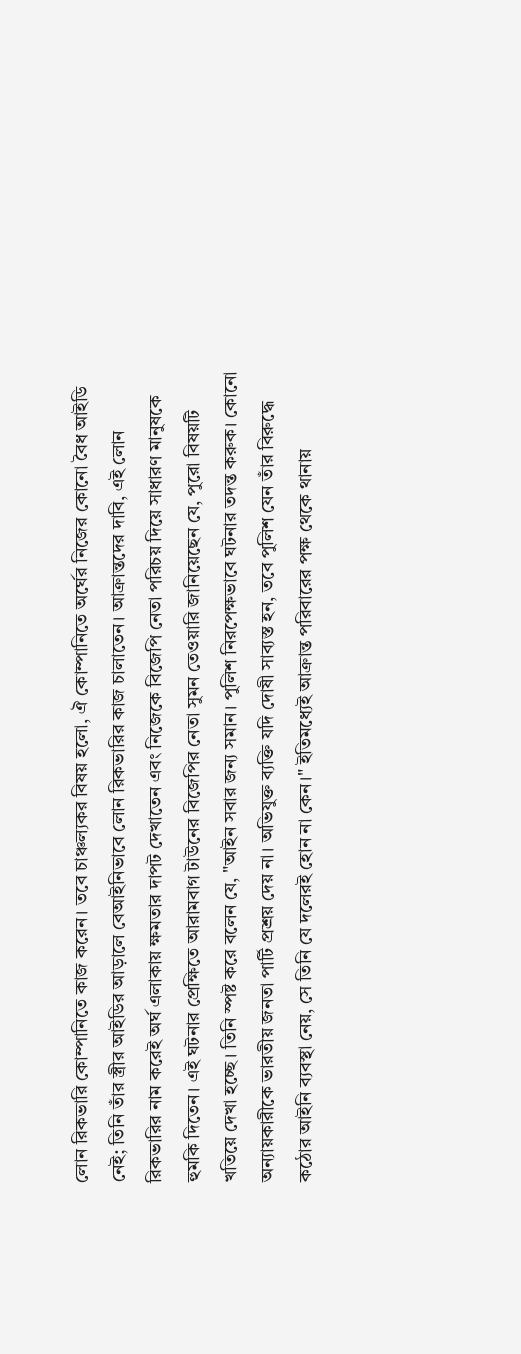লোন রিকভারি কোম্পানিতে কাজ করেন। তবে চাঞ্চল্যকর বিষয় হলো, ঐ কোম্পানিতে অর্ঘের নিজের কোনো বৈধ আইডি নেই; তিনি তাঁর স্ত্রীর আইডির আড়ালে বেআইনিভাবে লোন রিকভারির কাজ চালাতেন। আক্রান্তদের দাবি, এই লোন রিকভারির নাম করেই অর্ঘ এলাকায় ক্ষমতার দাপট দেখাতেন এবং নিজেকে বিজেপি নেতা পরিচয় দিয়ে সাধারণ মানুষকে হুমকি দিতেন। এই ঘটনার প্রেক্ষিতে আরামবাগ টাউনের বিজেপির নেতা সুমন তেওয়ারি জানিয়েছেন যে, পুরো বিষয়টি খতিয়ে দেখা হচ্ছে। তিনি স্পষ্ট করে বলেন যে, "আইন সবার জন্য সমান। পুলিশ নিরপেক্ষভাবে ঘটনার তদন্ত করুক। কোনো অন্যায়কারীকে ভারতীয় জনতা পার্টি প্রশ্রয় দেয় না। অভিযুক্ত ব্যক্তি যদি দোষী সাব্যস্ত হন, তবে পুলিশ যেন তাঁর বিরুদ্ধে কঠোর আইনি ব্যবস্থা নেয়, সে তিনি যে দলেরই হোন না কেন।" ইতিমধ্যেই আক্রান্ত পরিবারের পক্ষ থেকে থানায়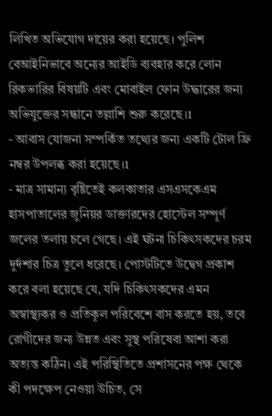লিখিত অভিযোগ দায়ের করা হয়েছে। পুলিশ বেআইনিভাবে অন্যের আইডি ব্যবহার করে লোন রিকভারির বিষয়টি এবং মোবাইল ফোন উদ্ধারের জন্য অভিযুক্তের সন্ধানে তল্লাশি শুরু করেছে।1
- আবাস যোজনা সম্পর্কিত তথ্যের জন্য একটি টোল ফ্রি নম্বর উপলব্ধ করা হয়েছে।1
- মাত্র সামান্য বৃষ্টিতেই কলকাতার এসএসকেএম হাসপাতালের জুনিয়র ডাক্তারদের হোস্টেল সম্পূর্ণ জলের তলায় চলে গেছে। এই ঘটনা চিকিৎসকদের চরম দুর্দশার চিত্র তুলে ধরেছে। পোস্টটিতে উদ্বেগ প্রকাশ করে বলা হয়েছে যে, যদি চিকিৎসকদের এমন অস্বাস্থ্যকর ও প্রতিকূল পরিবেশে বাস করতে হয়, তবে রোগীদের জন্য উন্নত এবং সুস্থ পরিষেবা আশা করা অত্যন্ত কঠিন। এই পরিস্থিতিতে প্রশাসনের পক্ষ থেকে কী পদক্ষেপ নেওয়া উচিত, সে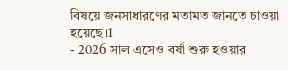বিষয়ে জনসাধারণের মতামত জানতে চাওয়া হয়েছে।1
- 2026 সাল এসেও বর্ষা শুরু হওয়ার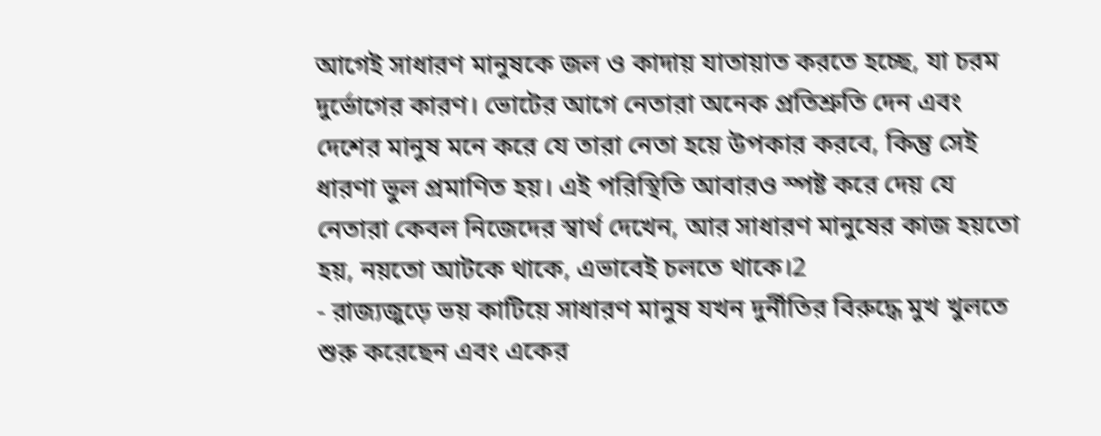আগেই সাধারণ মানুষকে জল ও কাদায় যাতায়াত করতে হচ্ছে, যা চরম দুর্ভোগের কারণ। ভোটের আগে নেতারা অনেক প্রতিশ্রুতি দেন এবং দেশের মানুষ মনে করে যে তারা নেতা হয়ে উপকার করবে, কিন্তু সেই ধারণা ভুল প্রমাণিত হয়। এই পরিস্থিতি আবারও স্পষ্ট করে দেয় যে নেতারা কেবল নিজেদের স্বার্থ দেখেন, আর সাধারণ মানুষের কাজ হয়তো হয়, নয়তো আটকে থাকে, এভাবেই চলতে থাকে।2
- রাজ্যজুড়ে ভয় কাটিয়ে সাধারণ মানুষ যখন দুর্নীতির বিরুদ্ধে মুখ খুলতে শুরু করেছেন এবং একের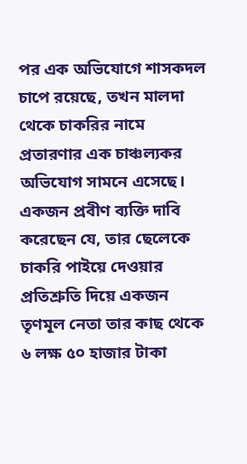পর এক অভিযোগে শাসকদল চাপে রয়েছে, তখন মালদা থেকে চাকরির নামে প্রতারণার এক চাঞ্চল্যকর অভিযোগ সামনে এসেছে। একজন প্রবীণ ব্যক্তি দাবি করেছেন যে, তার ছেলেকে চাকরি পাইয়ে দেওয়ার প্রতিশ্রুতি দিয়ে একজন তৃণমূল নেতা তার কাছ থেকে ৬ লক্ষ ৫০ হাজার টাকা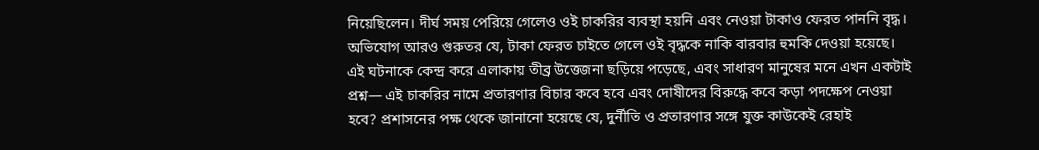নিয়েছিলেন। দীর্ঘ সময় পেরিয়ে গেলেও ওই চাকরির ব্যবস্থা হয়নি এবং নেওয়া টাকাও ফেরত পাননি বৃদ্ধ। অভিযোগ আরও গুরুতর যে, টাকা ফেরত চাইতে গেলে ওই বৃদ্ধকে নাকি বারবার হুমকি দেওয়া হয়েছে। এই ঘটনাকে কেন্দ্র করে এলাকায় তীব্র উত্তেজনা ছড়িয়ে পড়েছে, এবং সাধারণ মানুষের মনে এখন একটাই প্রশ্ন— এই চাকরির নামে প্রতারণার বিচার কবে হবে এবং দোষীদের বিরুদ্ধে কবে কড়া পদক্ষেপ নেওয়া হবে? প্রশাসনের পক্ষ থেকে জানানো হয়েছে যে, দুর্নীতি ও প্রতারণার সঙ্গে যুক্ত কাউকেই রেহাই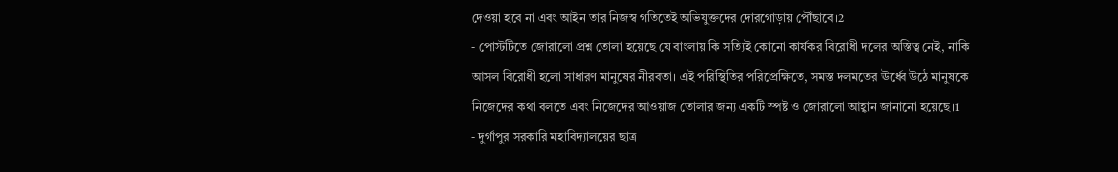দেওয়া হবে না এবং আইন তার নিজস্ব গতিতেই অভিযুক্তদের দোরগোড়ায় পৌঁছাবে।2
- পোস্টটিতে জোরালো প্রশ্ন তোলা হয়েছে যে বাংলায় কি সত্যিই কোনো কার্যকর বিরোধী দলের অস্তিত্ব নেই, নাকি আসল বিরোধী হলো সাধারণ মানুষের নীরবতা। এই পরিস্থিতির পরিপ্রেক্ষিতে, সমস্ত দলমতের ঊর্ধ্বে উঠে মানুষকে নিজেদের কথা বলতে এবং নিজেদের আওয়াজ তোলার জন্য একটি স্পষ্ট ও জোরালো আহ্বান জানানো হয়েছে।1
- দুর্গাপুর সরকারি মহাবিদ্যালয়ের ছাত্র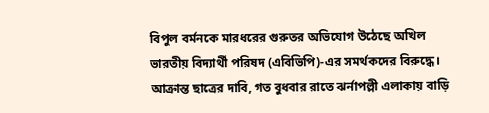বিপুল বর্মনকে মারধরের গুরুতর অভিযোগ উঠেছে অখিল ভারতীয় বিদ্যার্থী পরিষদ (এবিভিপি)-এর সমর্থকদের বিরুদ্ধে। আক্রান্ত ছাত্রের দাবি, গত বুধবার রাতে ঝর্নাপল্লী এলাকায় বাড়ি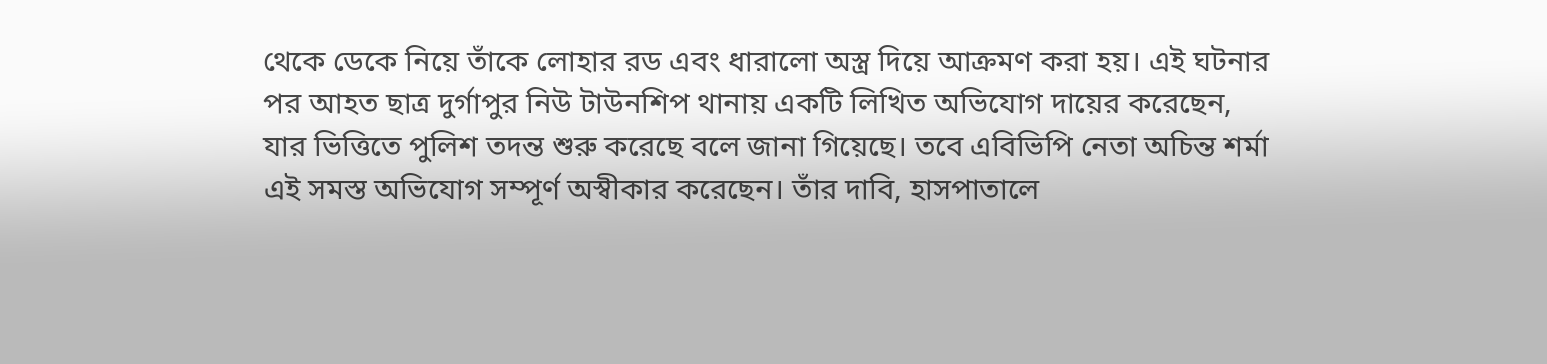থেকে ডেকে নিয়ে তাঁকে লোহার রড এবং ধারালো অস্ত্র দিয়ে আক্রমণ করা হয়। এই ঘটনার পর আহত ছাত্র দুর্গাপুর নিউ টাউনশিপ থানায় একটি লিখিত অভিযোগ দায়ের করেছেন, যার ভিত্তিতে পুলিশ তদন্ত শুরু করেছে বলে জানা গিয়েছে। তবে এবিভিপি নেতা অচিন্ত শর্মা এই সমস্ত অভিযোগ সম্পূর্ণ অস্বীকার করেছেন। তাঁর দাবি, হাসপাতালে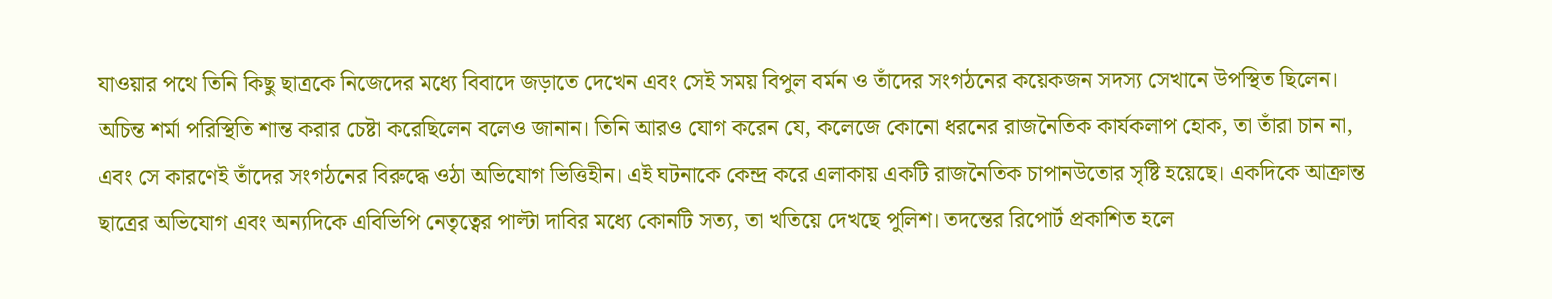যাওয়ার পথে তিনি কিছু ছাত্রকে নিজেদের মধ্যে বিবাদে জড়াতে দেখেন এবং সেই সময় বিপুল বর্মন ও তাঁদের সংগঠনের কয়েকজন সদস্য সেখানে উপস্থিত ছিলেন। অচিন্ত শর্মা পরিস্থিতি শান্ত করার চেষ্টা করেছিলেন বলেও জানান। তিনি আরও যোগ করেন যে, কলেজে কোনো ধরনের রাজনৈতিক কার্যকলাপ হোক, তা তাঁরা চান না, এবং সে কারণেই তাঁদের সংগঠনের বিরুদ্ধে ওঠা অভিযোগ ভিত্তিহীন। এই ঘটনাকে কেন্দ্র করে এলাকায় একটি রাজনৈতিক চাপানউতোর সৃষ্টি হয়েছে। একদিকে আক্রান্ত ছাত্রের অভিযোগ এবং অন্যদিকে এবিভিপি নেতৃত্বের পাল্টা দাবির মধ্যে কোনটি সত্য, তা খতিয়ে দেখছে পুলিশ। তদন্তের রিপোর্ট প্রকাশিত হলে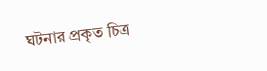ঘটনার প্রকৃত চিত্র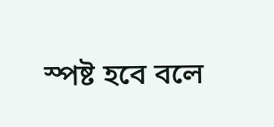স্পষ্ট হবে বলে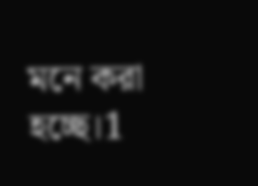মনে করা হচ্ছে।1